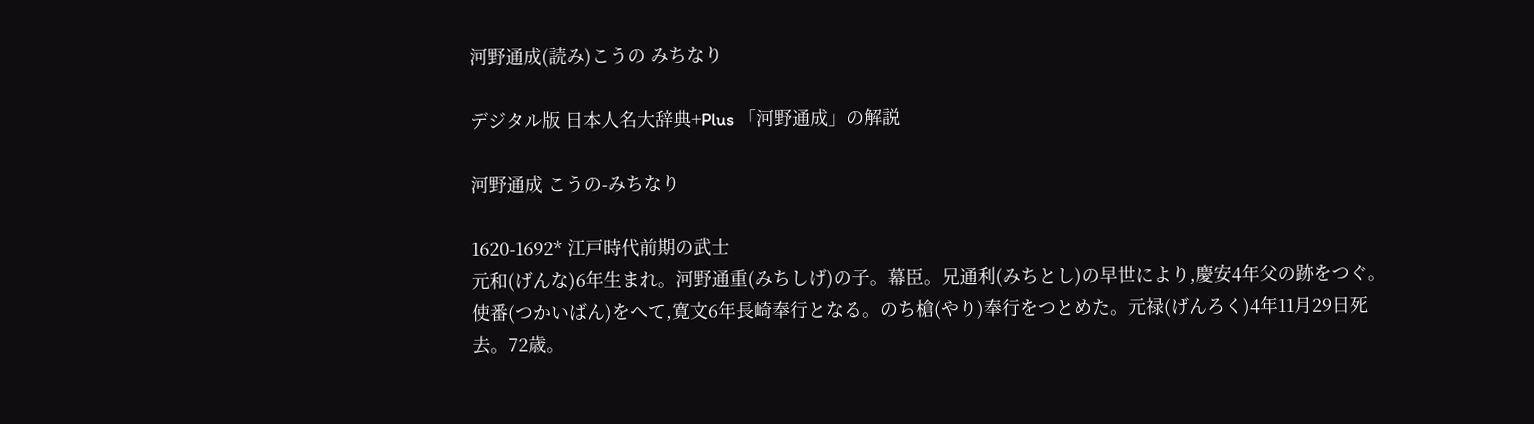河野通成(読み)こうの みちなり

デジタル版 日本人名大辞典+Plus 「河野通成」の解説

河野通成 こうの-みちなり

1620-1692* 江戸時代前期の武士
元和(げんな)6年生まれ。河野通重(みちしげ)の子。幕臣。兄通利(みちとし)の早世により,慶安4年父の跡をつぐ。使番(つかいばん)をへて,寛文6年長崎奉行となる。のち槍(やり)奉行をつとめた。元禄(げんろく)4年11月29日死去。72歳。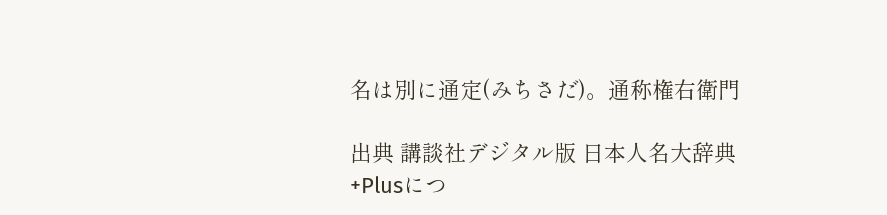名は別に通定(みちさだ)。通称権右衛門

出典 講談社デジタル版 日本人名大辞典+Plusにつ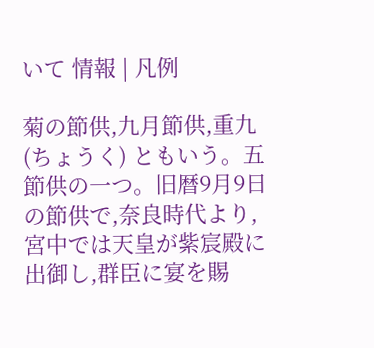いて 情報 | 凡例

菊の節供,九月節供,重九 (ちょうく) ともいう。五節供の一つ。旧暦9月9日の節供で,奈良時代より,宮中では天皇が紫宸殿に出御し,群臣に宴を賜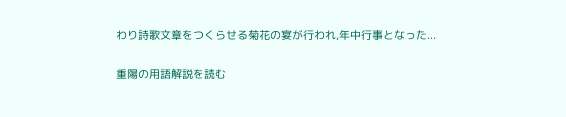わり詩歌文章をつくらせる菊花の宴が行われ,年中行事となった...

重陽の用語解説を読む